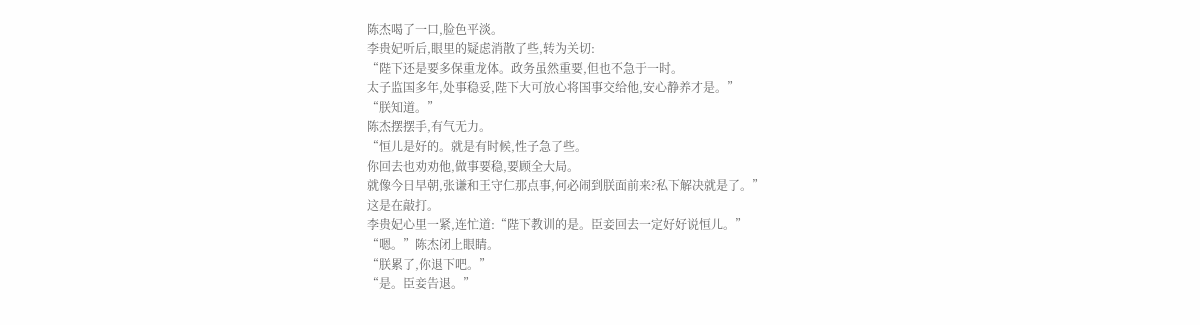陈杰喝了一口,脸色平淡。
李贵妃听后,眼里的疑虑消散了些,转为关切:
“陛下还是要多保重龙体。政务虽然重要,但也不急于一时。
太子监国多年,处事稳妥,陛下大可放心将国事交给他,安心静养才是。”
“朕知道。”
陈杰摆摆手,有气无力。
“恒儿是好的。就是有时候,性子急了些。
你回去也劝劝他,做事要稳,要顾全大局。
就像今日早朝,张谦和王守仁那点事,何必闹到朕面前来?私下解决就是了。”
这是在敲打。
李贵妃心里一紧,连忙道:“陛下教训的是。臣妾回去一定好好说恒儿。”
“嗯。”陈杰闭上眼睛。
“朕累了,你退下吧。”
“是。臣妾告退。”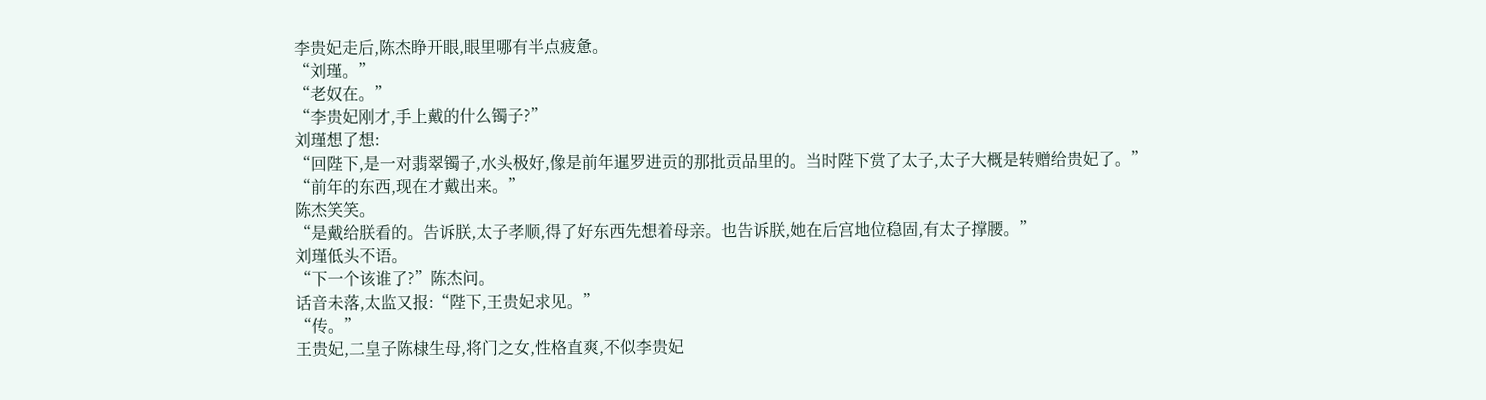李贵妃走后,陈杰睁开眼,眼里哪有半点疲惫。
“刘瑾。”
“老奴在。”
“李贵妃刚才,手上戴的什么镯子?”
刘瑾想了想:
“回陛下,是一对翡翠镯子,水头极好,像是前年暹罗进贡的那批贡品里的。当时陛下赏了太子,太子大概是转赠给贵妃了。”
“前年的东西,现在才戴出来。”
陈杰笑笑。
“是戴给朕看的。告诉朕,太子孝顺,得了好东西先想着母亲。也告诉朕,她在后宫地位稳固,有太子撑腰。”
刘瑾低头不语。
“下一个该谁了?”陈杰问。
话音未落,太监又报:“陛下,王贵妃求见。”
“传。”
王贵妃,二皇子陈棣生母,将门之女,性格直爽,不似李贵妃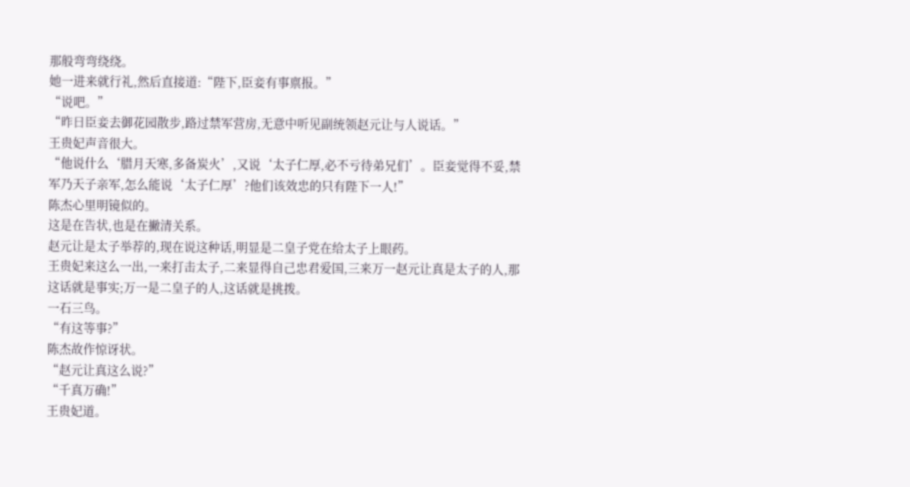那般弯弯绕绕。
她一进来就行礼,然后直接道:“陛下,臣妾有事禀报。”
“说吧。”
“昨日臣妾去御花园散步,路过禁军营房,无意中听见副统领赵元让与人说话。”
王贵妃声音很大。
“他说什么‘腊月天寒,多备炭火’,又说‘太子仁厚,必不亏待弟兄们’。臣妾觉得不妥,禁军乃天子亲军,怎么能说‘太子仁厚’?他们该效忠的只有陛下一人!”
陈杰心里明镜似的。
这是在告状,也是在撇清关系。
赵元让是太子举荐的,现在说这种话,明显是二皇子党在给太子上眼药。
王贵妃来这么一出,一来打击太子,二来显得自己忠君爱国,三来万一赵元让真是太子的人,那这话就是事实;万一是二皇子的人,这话就是挑拨。
一石三鸟。
“有这等事?”
陈杰故作惊讶状。
“赵元让真这么说?”
“千真万确!”
王贵妃道。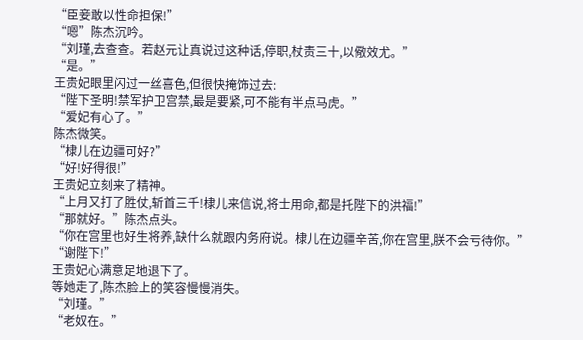“臣妾敢以性命担保!”
“嗯”陈杰沉吟。
“刘瑾,去查查。若赵元让真说过这种话,停职,杖责三十,以儆效尤。”
“是。”
王贵妃眼里闪过一丝喜色,但很快掩饰过去:
“陛下圣明!禁军护卫宫禁,最是要紧,可不能有半点马虎。”
“爱妃有心了。”
陈杰微笑。
“棣儿在边疆可好?”
“好!好得很!”
王贵妃立刻来了精神。
“上月又打了胜仗,斩首三千!棣儿来信说,将士用命,都是托陛下的洪福!”
“那就好。”陈杰点头。
“你在宫里也好生将养,缺什么就跟内务府说。棣儿在边疆辛苦,你在宫里,朕不会亏待你。”
“谢陛下!”
王贵妃心满意足地退下了。
等她走了,陈杰脸上的笑容慢慢消失。
“刘瑾。”
“老奴在。”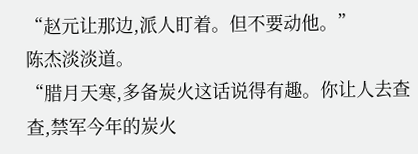“赵元让那边,派人盯着。但不要动他。”
陈杰淡淡道。
“腊月天寒,多备炭火这话说得有趣。你让人去查查,禁军今年的炭火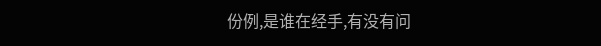份例,是谁在经手,有没有问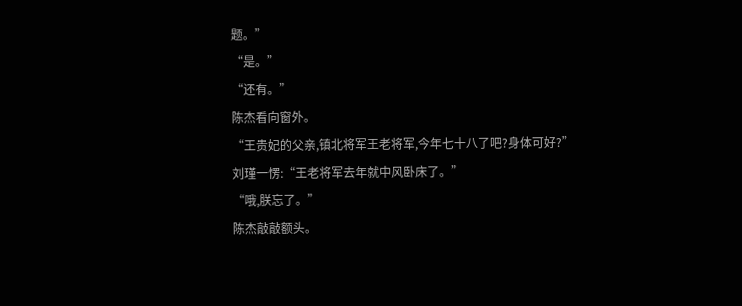题。”
“是。”
“还有。”
陈杰看向窗外。
“王贵妃的父亲,镇北将军王老将军,今年七十八了吧?身体可好?”
刘瑾一愣:“王老将军去年就中风卧床了。”
“哦,朕忘了。”
陈杰敲敲额头。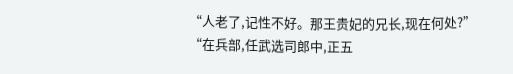“人老了,记性不好。那王贵妃的兄长,现在何处?”
“在兵部,任武选司郎中,正五